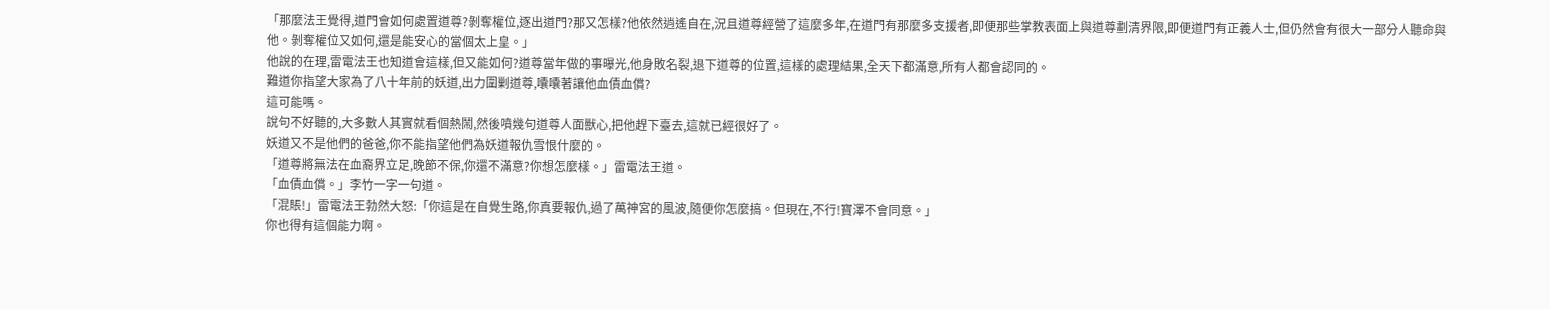「那麼法王覺得,道門會如何處置道尊?剝奪權位,逐出道門?那又怎樣?他依然逍遙自在,況且道尊經營了這麼多年,在道門有那麼多支援者,即便那些掌教表面上與道尊劃清界限,即便道門有正義人士,但仍然會有很大一部分人聽命與他。剝奪權位又如何,還是能安心的當個太上皇。」
他說的在理,雷電法王也知道會這樣,但又能如何?道尊當年做的事曝光,他身敗名裂,退下道尊的位置,這樣的處理結果,全天下都滿意,所有人都會認同的。
難道你指望大家為了八十年前的妖道,出力圍剿道尊,囔囔著讓他血債血償?
這可能嗎。
說句不好聽的,大多數人其實就看個熱鬧,然後噴幾句道尊人面獸心,把他趕下臺去,這就已經很好了。
妖道又不是他們的爸爸,你不能指望他們為妖道報仇雪恨什麼的。
「道尊將無法在血裔界立足,晚節不保,你還不滿意?你想怎麼樣。」雷電法王道。
「血債血償。」李竹一字一句道。
「混賬!」雷電法王勃然大怒:「你這是在自覺生路,你真要報仇,過了萬神宮的風波,隨便你怎麼搞。但現在,不行!寶澤不會同意。」
你也得有這個能力啊。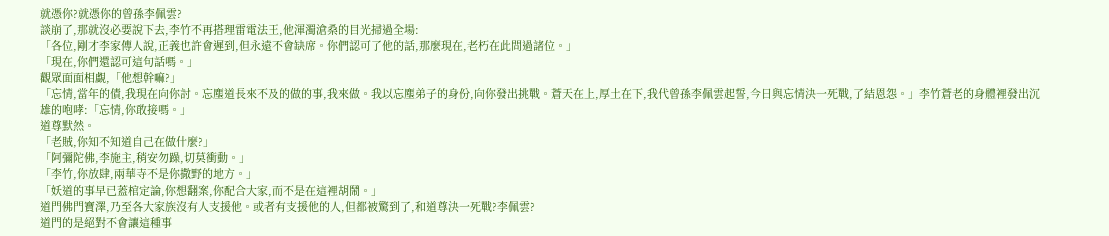就憑你?就憑你的曾孫李佩雲?
談崩了,那就沒必要說下去,李竹不再搭理雷電法王,他渾濁滄桑的目光掃過全場:
「各位,剛才李家傳人說,正義也許會遲到,但永遠不會缺席。你們認可了他的話,那麼現在,老朽在此問過諸位。」
「現在,你們還認可這句話嗎。」
觀眾面面相覷,「他想幹嘛?」
「忘情,當年的債,我現在向你討。忘塵道長來不及的做的事,我來做。我以忘塵弟子的身份,向你發出挑戰。蒼天在上,厚土在下,我代曾孫李佩雲起誓,今日與忘情決一死戰,了結恩怨。」李竹蒼老的身體裡發出沉雄的咆哮:「忘情,你敢接嗎。」
道尊默然。
「老賊,你知不知道自己在做什麼?」
「阿彌陀佛,李施主,稍安勿躁,切莫衝動。」
「李竹,你放肆,兩華寺不是你撒野的地方。」
「妖道的事早已蓋棺定論,你想翻案,你配合大家,而不是在這裡胡鬧。」
道門佛門寶澤,乃至各大家族沒有人支援他。或者有支援他的人,但都被驚到了,和道尊決一死戰?李佩雲?
道門的是絕對不會讓這種事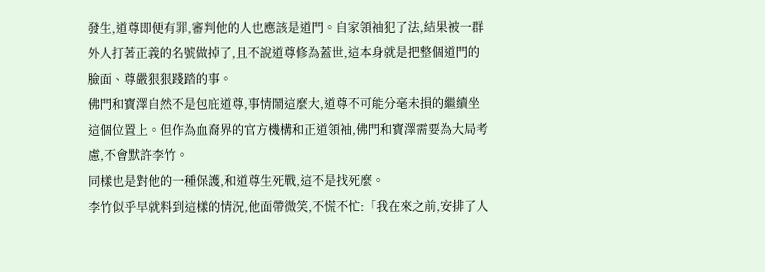發生,道尊即便有罪,審判他的人也應該是道門。自家領袖犯了法,結果被一群外人打著正義的名號做掉了,且不說道尊修為蓋世,這本身就是把整個道門的臉面、尊嚴狠狠踐踏的事。
佛門和寶澤自然不是包庇道尊,事情鬧這麼大,道尊不可能分毫未損的繼續坐這個位置上。但作為血裔界的官方機構和正道領袖,佛門和寶澤需要為大局考慮,不會默許李竹。
同樣也是對他的一種保護,和道尊生死戰,這不是找死麼。
李竹似乎早就料到這樣的情況,他面帶微笑,不慌不忙:「我在來之前,安排了人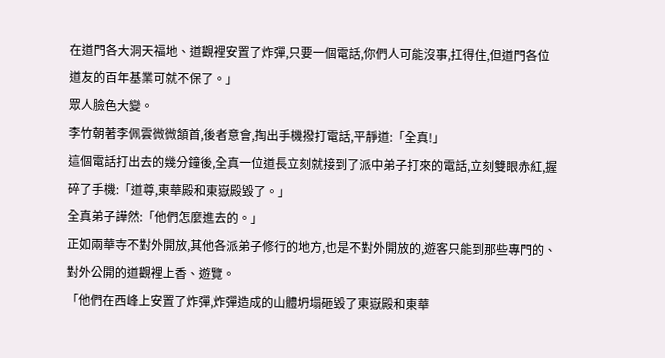在道門各大洞天福地、道觀裡安置了炸彈,只要一個電話,你們人可能沒事,扛得住,但道門各位道友的百年基業可就不保了。」
眾人臉色大變。
李竹朝著李佩雲微微頷首,後者意會,掏出手機撥打電話,平靜道:「全真!」
這個電話打出去的幾分鐘後,全真一位道長立刻就接到了派中弟子打來的電話,立刻雙眼赤紅,握碎了手機:「道尊,東華殿和東嶽殿毀了。」
全真弟子譁然:「他們怎麼進去的。」
正如兩華寺不對外開放,其他各派弟子修行的地方,也是不對外開放的,遊客只能到那些專門的、對外公開的道觀裡上香、遊覽。
「他們在西峰上安置了炸彈,炸彈造成的山體坍塌砸毀了東嶽殿和東華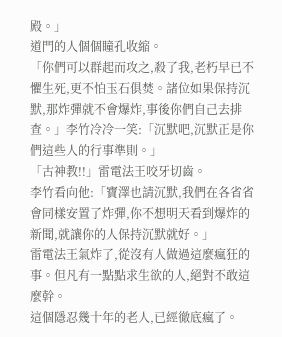殿。」
道門的人個個瞳孔收縮。
「你們可以群起而攻之,殺了我,老朽早已不懼生死,更不怕玉石俱焚。諸位如果保持沉默,那炸彈就不會爆炸,事後你們自己去排查。」李竹冷冷一笑:「沉默吧,沉默正是你們這些人的行事準則。」
「古神教!!」雷電法王咬牙切齒。
李竹看向他:「寶澤也請沉默,我們在各省省會同樣安置了炸彈,你不想明天看到爆炸的新聞,就讓你的人保持沉默就好。」
雷電法王氣炸了,從沒有人做過這麼瘋狂的事。但凡有一點點求生欲的人,絕對不敢這麼幹。
這個隱忍幾十年的老人,已經徹底瘋了。